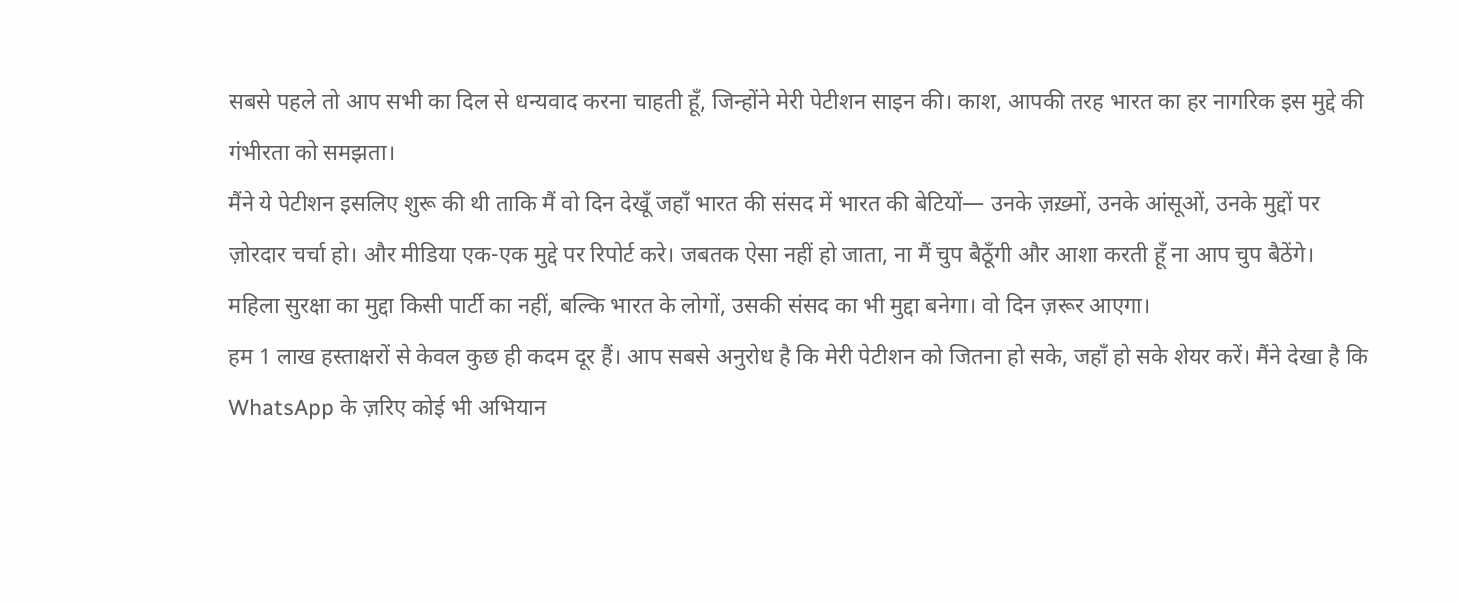सबसे पहले तो आप सभी का दिल से धन्यवाद करना चाहती हूँ, जिन्होंने मेरी पेटीशन साइन की। काश, आपकी तरह भारत का हर नागरिक इस मुद्दे की गंभीरता को समझता।
मैंने ये पेटीशन इसलिए शुरू की थी ताकि मैं वो दिन देखूँ जहाँ भारत की संसद में भारत की बेटियों— उनके ज़ख़्मों, उनके आंसूओं, उनके मुद्दों पर ज़ोरदार चर्चा हो। और मीडिया एक-एक मुद्दे पर रिपोर्ट करे। जबतक ऐसा नहीं हो जाता, ना मैं चुप बैठूँगी और आशा करती हूँ ना आप चुप बैठेंगे। महिला सुरक्षा का मुद्दा किसी पार्टी का नहीं, बल्कि भारत के लोगों, उसकी संसद का भी मुद्दा बनेगा। वो दिन ज़रूर आएगा।
हम 1 लाख हस्ताक्षरों से केवल कुछ ही कदम दूर हैं। आप सबसे अनुरोध है कि मेरी पेटीशन को जितना हो सके, जहाँ हो सके शेयर करें। मैंने देखा है कि WhatsApp के ज़रिए कोई भी अभियान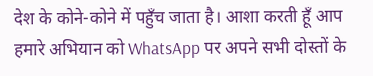देश के कोने-कोने में पहुँच जाता है। आशा करती हूँ आप हमारे अभियान को WhatsApp पर अपने सभी दोस्तों के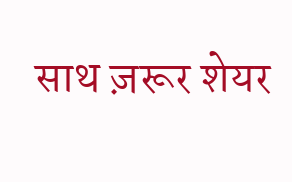साथ ज़रूर शेयर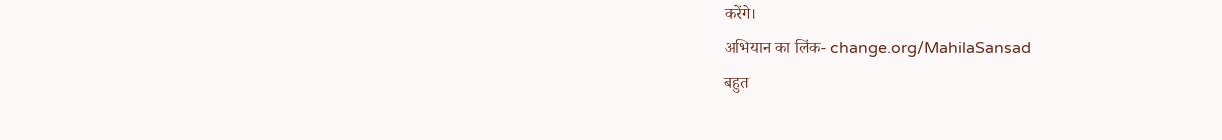करेंगे।
अभियान का लिंक- change.org/MahilaSansad
बहुत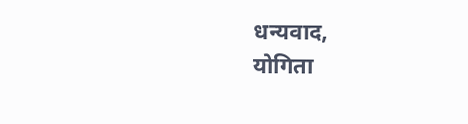धन्यवाद,
योगिता